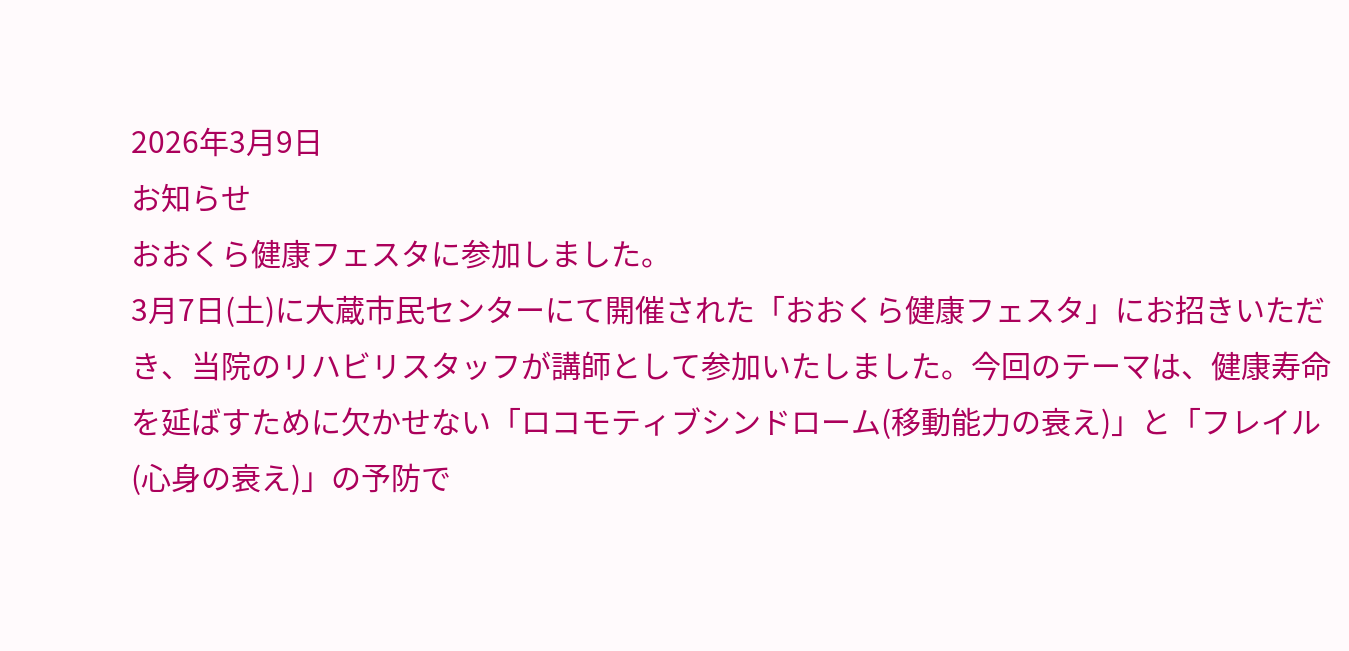2026年3月9日
お知らせ
おおくら健康フェスタに参加しました。
3月7日(土)に大蔵市民センターにて開催された「おおくら健康フェスタ」にお招きいただき、当院のリハビリスタッフが講師として参加いたしました。今回のテーマは、健康寿命を延ばすために欠かせない「ロコモティブシンドローム(移動能力の衰え)」と「フレイル(心身の衰え)」の予防で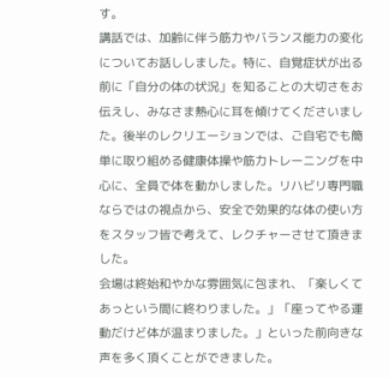す。
講話では、加齢に伴う筋力やバランス能力の変化についてお話ししました。特に、自覚症状が出る前に「自分の体の状況」を知ることの大切さをお伝えし、みなさま熱心に耳を傾けてくださいました。後半のレクリエーションでは、ご自宅でも簡単に取り組める健康体操や筋力トレーニングを中心に、全員で体を動かしました。リハビリ専門職ならではの視点から、安全で効果的な体の使い方をスタッフ皆で考えて、レクチャーさせて頂きました。
会場は終始和やかな雰囲気に包まれ、「楽しくてあっという間に終わりました。」「座ってやる運動だけど体が温まりました。」といった前向きな声を多く頂くことができました。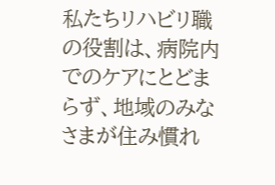私たちリハビリ職の役割は、病院内でのケアにとどまらず、地域のみなさまが住み慣れ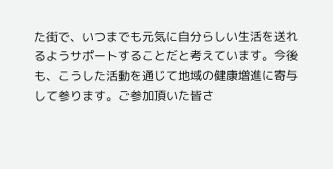た街で、いつまでも元気に自分らしい生活を送れるようサポートすることだと考えています。今後も、こうした活動を通じて地域の健康増進に寄与して参ります。ご参加頂いた皆さ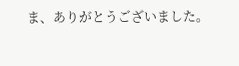ま、ありがとうございました。